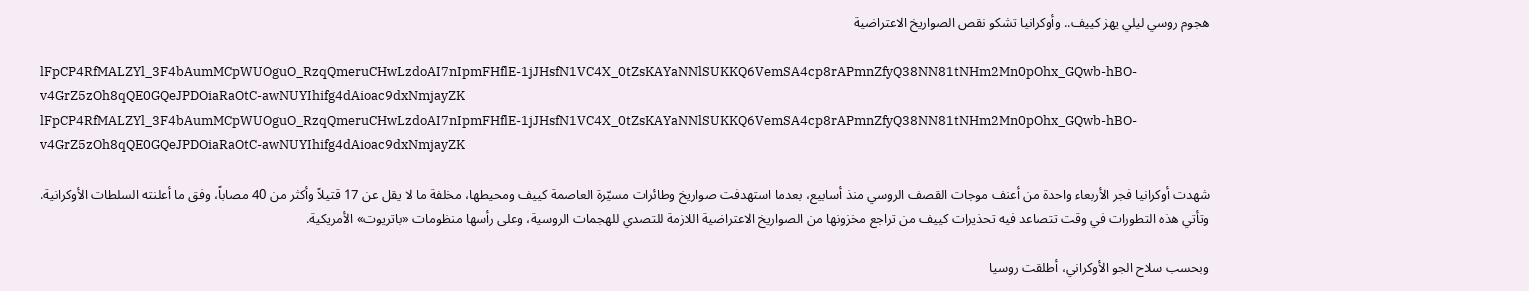هجوم روسي ليلي يهز كييف.. وأوكرانيا تشكو نقص الصواريخ الاعتراضية

lFpCP4RfMALZYl_3F4bAumMCpWUOguO_RzqQmeruCHwLzdoAI7nIpmFHflE-1jJHsfN1VC4X_0tZsKAYaNNlSUKKQ6VemSA4cp8rAPmnZfyQ38NN81tNHm2Mn0pOhx_GQwb-hBO-v4GrZ5zOh8qQE0GQeJPDOiaRaOtC-awNUYIhifg4dAioac9dxNmjayZK
lFpCP4RfMALZYl_3F4bAumMCpWUOguO_RzqQmeruCHwLzdoAI7nIpmFHflE-1jJHsfN1VC4X_0tZsKAYaNNlSUKKQ6VemSA4cp8rAPmnZfyQ38NN81tNHm2Mn0pOhx_GQwb-hBO-v4GrZ5zOh8qQE0GQeJPDOiaRaOtC-awNUYIhifg4dAioac9dxNmjayZK

شهدت أوكرانيا فجر الأربعاء واحدة من أعنف موجات القصف الروسي منذ أسابيع، بعدما استهدفت صواريخ وطائرات مسيّرة العاصمة كييف ومحيطها، مخلفة ما لا يقل عن 17 قتيلاً وأكثر من 40 مصاباً، وفق ما أعلنته السلطات الأوكرانية. وتأتي هذه التطورات في وقت تتصاعد فيه تحذيرات كييف من تراجع مخزونها من الصواريخ الاعتراضية اللازمة للتصدي للهجمات الروسية، وعلى رأسها منظومات «باتريوت» الأمريكية.

وبحسب سلاح الجو الأوكراني، أطلقت روسيا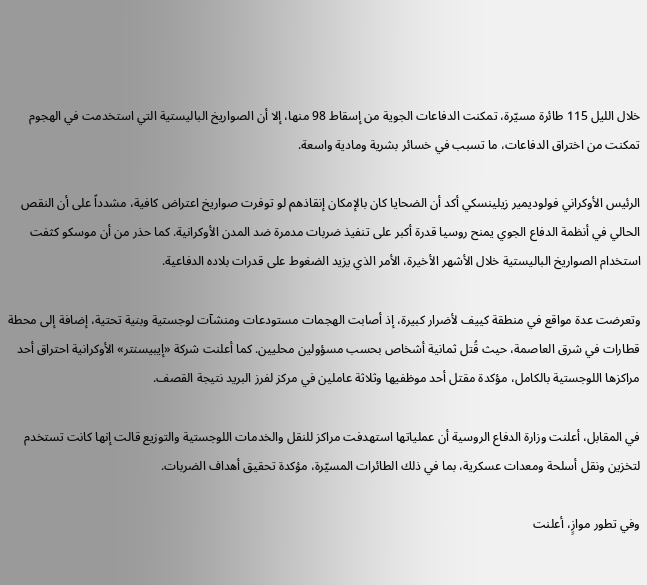خلال الليل 115 طائرة مسيّرة، تمكنت الدفاعات الجوية من إسقاط 98 منها، إلا أن الصواريخ الباليستية التي استخدمت في الهجوم تمكنت من اختراق الدفاعات، ما تسبب في خسائر بشرية ومادية واسعة.

الرئيس الأوكراني فولوديمير زيلينسكي أكد أن الضحايا كان بالإمكان إنقاذهم لو توفرت صواريخ اعتراض كافية، مشدداً على أن النقص الحالي في أنظمة الدفاع الجوي يمنح روسيا قدرة أكبر على تنفيذ ضربات مدمرة ضد المدن الأوكرانية. كما حذر من أن موسكو كثفت استخدام الصواريخ الباليستية خلال الأشهر الأخيرة، الأمر الذي يزيد الضغوط على قدرات بلاده الدفاعية.

وتعرضت عدة مواقع في منطقة كييف لأضرار كبيرة، إذ أصابت الهجمات مستودعات ومنشآت لوجستية وبنية تحتية، إضافة إلى محطة قطارات في شرق العاصمة، حيث قُتل ثمانية أشخاص بحسب مسؤولين محليين. كما أعلنت شركة «إيبيسنتر» الأوكرانية احتراق أحد مراكزها اللوجستية بالكامل، مؤكدة مقتل أحد موظفيها وثلاثة عاملين في مركز لفرز البريد نتيجة القصف.

في المقابل، أعلنت وزارة الدفاع الروسية أن عملياتها استهدفت مراكز للنقل والخدمات اللوجستية والتوزيع قالت إنها كانت تستخدم لتخزين ونقل أسلحة ومعدات عسكرية، بما في ذلك الطائرات المسيّرة، مؤكدة تحقيق أهداف الضربات.

وفي تطور موازٍ، أعلنت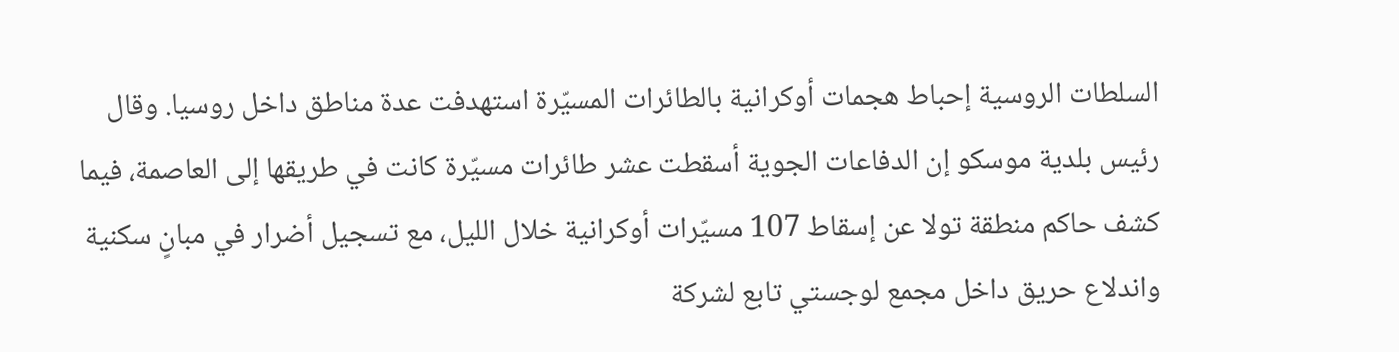السلطات الروسية إحباط هجمات أوكرانية بالطائرات المسيّرة استهدفت عدة مناطق داخل روسيا. وقال رئيس بلدية موسكو إن الدفاعات الجوية أسقطت عشر طائرات مسيّرة كانت في طريقها إلى العاصمة، فيما كشف حاكم منطقة تولا عن إسقاط 107 مسيّرات أوكرانية خلال الليل، مع تسجيل أضرار في مبانٍ سكنية واندلاع حريق داخل مجمع لوجستي تابع لشركة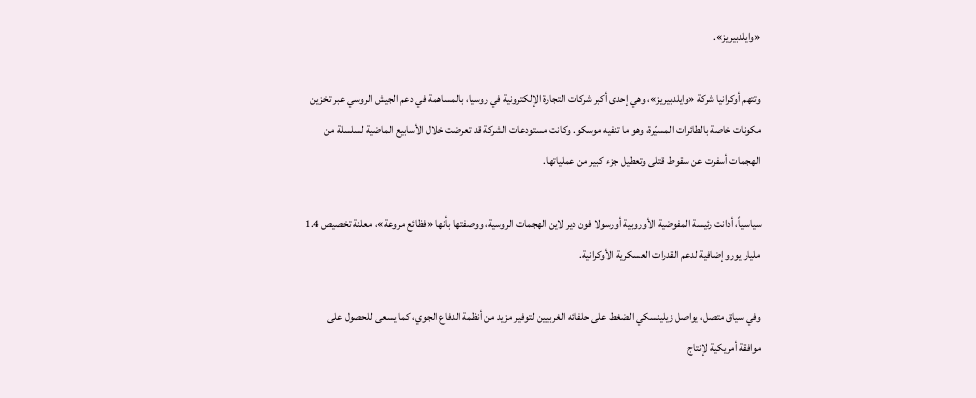«وايلدبيريز».

وتتهم أوكرانيا شركة «وايلدبيريز»، وهي إحدى أكبر شركات التجارة الإلكترونية في روسيا، بالمساهمة في دعم الجيش الروسي عبر تخزين مكونات خاصة بالطائرات المسيّرة، وهو ما تنفيه موسكو. وكانت مستودعات الشركة قد تعرضت خلال الأسابيع الماضية لسلسلة من الهجمات أسفرت عن سقوط قتلى وتعطيل جزء كبير من عملياتها.

سياسياً، أدانت رئيسة المفوضية الأوروبية أورسولا فون دير لاين الهجمات الروسية، ووصفتها بأنها «فظائع مروعة»، معلنة تخصيص 1.4 مليار يورو إضافية لدعم القدرات العسكرية الأوكرانية.

وفي سياق متصل، يواصل زيلينسكي الضغط على حلفائه الغربيين لتوفير مزيد من أنظمة الدفاع الجوي، كما يسعى للحصول على موافقة أمريكية لإنتاج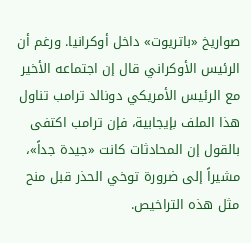صواريخ «باتريوت» داخل أوكرانيا. ورغم أن الرئيس الأوكراني قال إن اجتماعه الأخير مع الرئيس الأمريكي دونالد ترامب تناول هذا الملف بإيجابية، فإن ترامب اكتفى بالقول إن المحادثات كانت «جيدة جداً»، مشيراً إلى ضرورة توخي الحذر قبل منح مثل هذه التراخيص.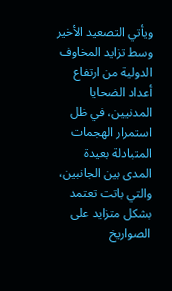ويأتي التصعيد الأخير وسط تزايد المخاوف الدولية من ارتفاع أعداد الضحايا المدنيين، في ظل استمرار الهجمات المتبادلة بعيدة المدى بين الجانبين، والتي باتت تعتمد بشكل متزايد على الصواريخ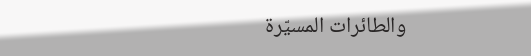والطائرات المسيّرة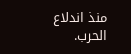منذ اندلاع الحرب.